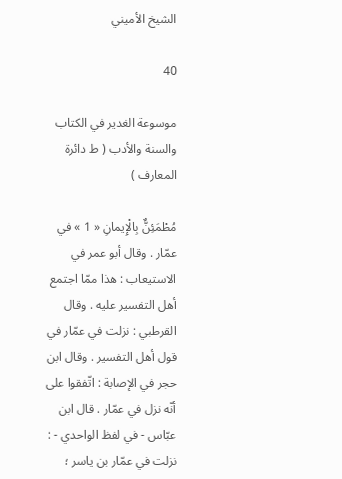الشيخ الأميني

40

موسوعة الغدير في الكتاب والسنة والأدب ( ط دائرة المعارف )

مُطْمَئِنٌّ بِالْإِيمانِ « 1 » في عمّار . وقال أبو عمر في الاستيعاب : هذا ممّا اجتمع أهل التفسير عليه . وقال القرطبي : نزلت في عمّار في قول أهل التفسير . وقال ابن حجر في الإصابة : اتّفقوا على أنّه نزل في عمّار . قال ابن عبّاس - في لفظ الواحدي - : نزلت في عمّار بن ياسر ؛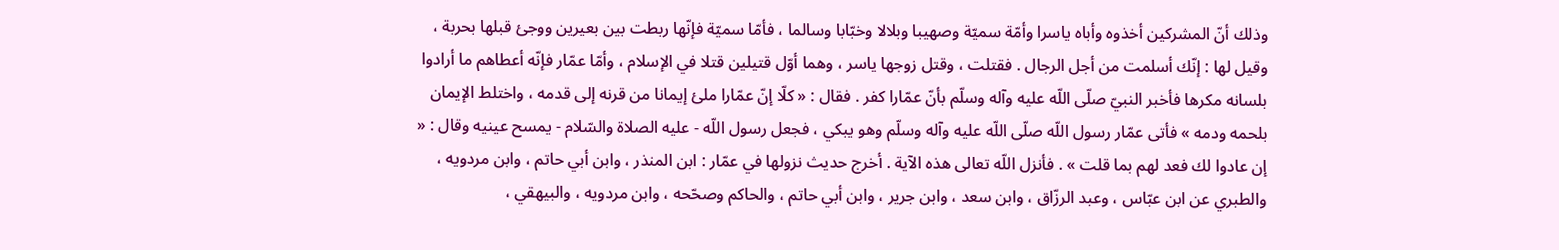وذلك أنّ المشركين أخذوه وأباه ياسرا وأمّة سميّة وصهيبا وبلالا وخبّابا وسالما ، فأمّا سميّة فإنّها ربطت بين بعيرين ووجئ قبلها بحربة ، وقيل لها : إنّك أسلمت من أجل الرجال . فقتلت ، وقتل زوجها ياسر ، وهما أوّل قتيلين قتلا في الإسلام ، وأمّا عمّار فإنّه أعطاهم ما أرادوا بلسانه مكرها فأخبر النبيّ صلّى اللّه عليه وآله وسلّم بأنّ عمّارا كفر . فقال : « كلّا إنّ عمّارا ملئ إيمانا من قرنه إلى قدمه ، واختلط الإيمان بلحمه ودمه » فأتى عمّار رسول اللّه صلّى اللّه عليه وآله وسلّم وهو يبكي ، فجعل رسول اللّه - عليه الصلاة والسّلام - يمسح عينيه وقال : « إن عادوا لك فعد لهم بما قلت » . فأنزل اللّه تعالى هذه الآية . أخرج حديث نزولها في عمّار : ابن المنذر ، وابن أبي حاتم ، وابن مردويه ، والطبري عن ابن عبّاس ، وعبد الرزّاق ، وابن سعد ، وابن جرير ، وابن أبي حاتم ، والحاكم وصحّحه ، وابن مردويه ، والبيهقي ،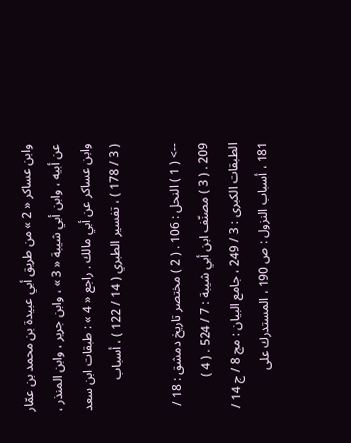وابن عساكر « 2 » من طريق أبي عبيدة بن محمد بن عمّار عن أبيه ، وابن أبي شيبة « 3 » ، وابن جرير ، وابن المنذر ، وابن عساكر عن أبي مالك . راجع « 4 » : طبقات ابن سعد ( 3 / 178 ) ، تفسير الطبري ( 14 / 122 ) ، أسباب

--> ( 1 ) النحل : 106 . ( 2 ) مختصر تاريخ دمشق : 18 / 209 . ( 3 ) مصنّف ابن أبي شيبة : 7 / 524 . ( 4 ) الطبقات الكبرى : 3 / 249 ، جامع البيان : مج 8 / ج 14 / 181 ، أسباب النزول : ص 190 ، المستدرك على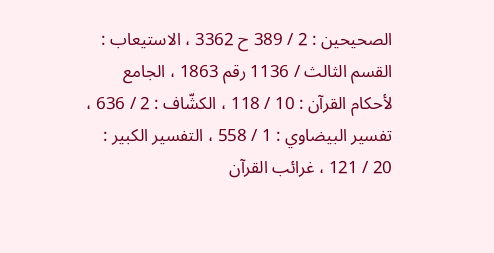الصحيحين : 2 / 389 ح 3362 ، الاستيعاب : القسم الثالث / 1136 رقم 1863 ، الجامع لأحكام القرآن : 10 / 118 ، الكشّاف : 2 / 636 ، تفسير البيضاوي : 1 / 558 ، التفسير الكبير : 20 / 121 ، غرائب القرآن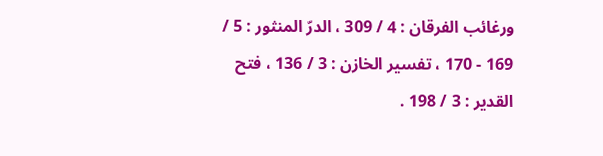ورغائب الفرقان : 4 / 309 ، الدرّ المنثور : 5 / 169 - 170 ، تفسير الخازن : 3 / 136 ، فتح القدير : 3 / 198 .